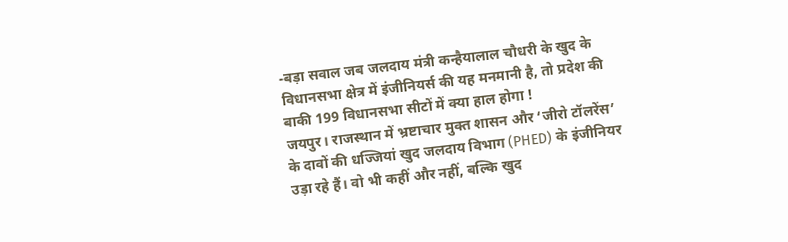-बड़ा सवाल जब जलदाय मंत्री कन्हैयालाल चौधरी के खुद के विधानसभा क्षेत्र में इंजीनियर्स की यह मनमानी है, तो प्रदेश की बाकी 199 विधानसभा सीटों में क्या हाल होगा !
जयपुर। राजस्थान में भ्रष्टाचार मुक्त शासन और ‘जीरो टॉलरेंस’ के दावों की धज्जियां खुद जलदाय विभाग (PHED) के इंजीनियर उड़ा रहे हैं। वो भी कहीं और नहीं, बल्कि खुद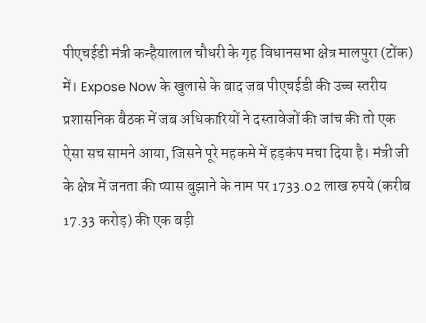पीएचईडी मंत्री कन्हैयालाल चौधरी के गृह विधानसभा क्षेत्र मालपुरा (टोंक) में। Expose Now के खुलासे के बाद जब पीएचईडी की उच्च स्तरीय प्रशासनिक बैठक में जब अधिकारियों ने दस्तावेजों की जांच की तो एक ऐसा सच सामने आया, जिसने पूरे महकमे में हड़कंप मचा दिया है। मंत्री जी के क्षेत्र में जनता की प्यास बुझाने के नाम पर 1733.02 लाख रुपये (करीब 17.33 करोड़) की एक बड़ी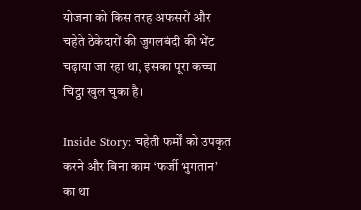योजना को किस तरह अफसरों और चहेते ठेकेदारों की जुगलबंदी की भेंट चढ़ाया जा रहा था, इसका पूरा कच्चा चिट्ठा खुल चुका है।

Inside Story: चहेती फर्मों को उपकृत करने और बिना काम ‘फर्जी भुगतान’ का था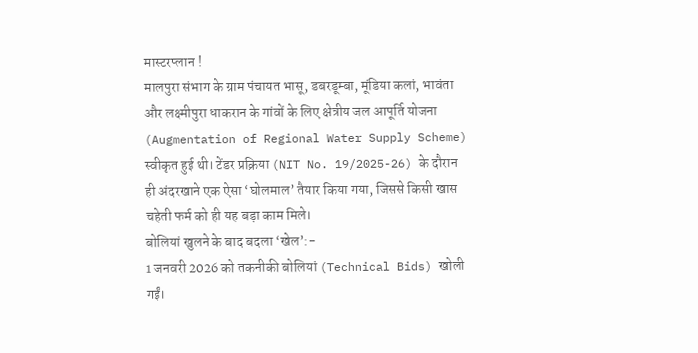मास्टरप्लान !
मालपुरा संभाग के ग्राम पंचायत भासू, डबरडूम्बा, मूंडिया कलां, भावंता और लक्ष्मीपुरा धाकरान के गांवों के लिए क्षेत्रीय जल आपूर्ति योजना (Augmentation of Regional Water Supply Scheme) स्वीकृत हुई थी। टेंडर प्रक्रिया (NIT No. 19/2025-26) के दौरान ही अंदरखाने एक ऐसा ‘घोलमाल’ तैयार किया गया, जिससे किसी खास चहेती फर्म को ही यह बड़ा काम मिले।
बोलियां खुलने के बाद बदला ‘खेल’:-
1 जनवरी 2026 को तकनीकी बोलियां (Technical Bids) खोली गईं।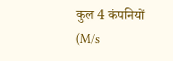कुल 4 कंपनियों (M/s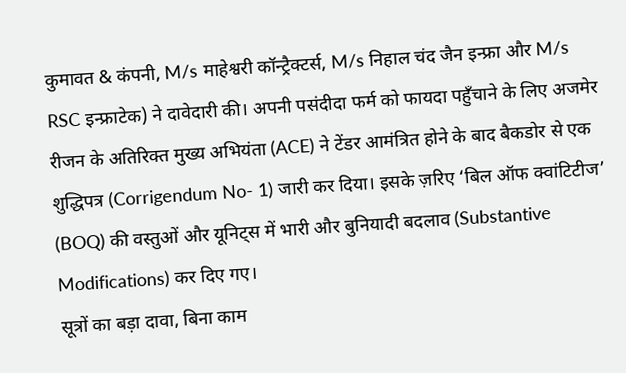कुमावत & कंपनी, M/s माहेश्वरी कॉन्ट्रैक्टर्स, M/s निहाल चंद जैन इन्फ्रा और M/s RSC इन्फ्राटेक) ने दावेदारी की। अपनी पसंदीदा फर्म को फायदा पहुँचाने के लिए अजमेर रीजन के अतिरिक्त मुख्य अभियंता (ACE) ने टेंडर आमंत्रित होने के बाद बैकडोर से एक शुद्धिपत्र (Corrigendum No- 1) जारी कर दिया। इसके ज़रिए ‘बिल ऑफ क्वांटिटीज’ (BOQ) की वस्तुओं और यूनिट्स में भारी और बुनियादी बदलाव (Substantive Modifications) कर दिए गए।
सूत्रों का बड़ा दावा, बिना काम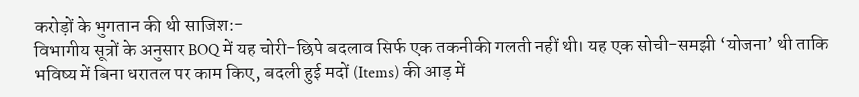करोड़ों के भुगतान की थी साजिश:-
विभागीय सूत्रों के अनुसार BOQ में यह चोरी-छिपे बदलाव सिर्फ एक तकनीकी गलती नहीं थी। यह एक सोची-समझी ‘योजना’ थी ताकि भविष्य में बिना धरातल पर काम किए, बदली हुई मदों (Items) की आड़ में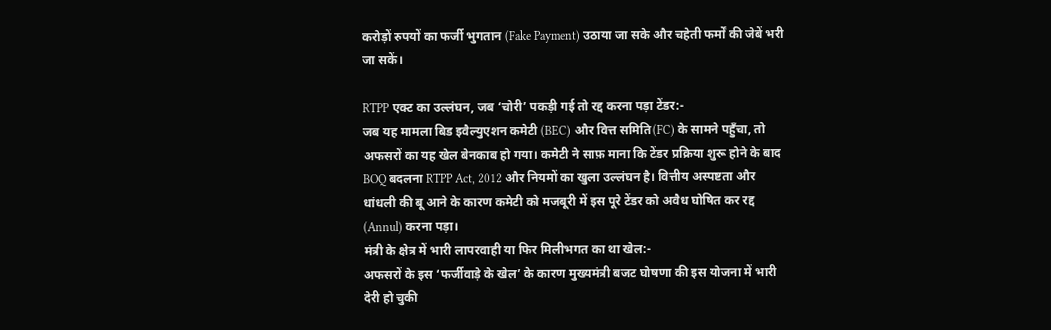करोड़ों रुपयों का फर्जी भुगतान (Fake Payment) उठाया जा सके और चहेती फर्मों की जेबें भरी जा सकें।

RTPP एक्ट का उल्लंघन, जब ‘चोरी’ पकड़ी गई तो रद्द करना पड़ा टेंडर:-
जब यह मामला बिड इवैल्युएशन कमेटी (BEC) और वित्त समिति(FC) के सामने पहुँचा, तो अफसरों का यह खेल बेनकाब हो गया। कमेटी ने साफ़ माना कि टेंडर प्रक्रिया शुरू होने के बाद BOQ बदलना RTPP Act, 2012 और नियमों का खुला उल्लंघन है। वित्तीय अस्पष्टता और धांधली की बू आने के कारण कमेटी को मजबूरी में इस पूरे टेंडर को अवैध घोषित कर रद्द (Annul) करना पड़ा।
मंत्री के क्षेत्र में भारी लापरवाही या फिर मिलीभगत का था खेल:-
अफसरों के इस ‘फर्जीवाड़े के खेल’ के कारण मुख्यमंत्री बजट घोषणा की इस योजना में भारी देरी हो चुकी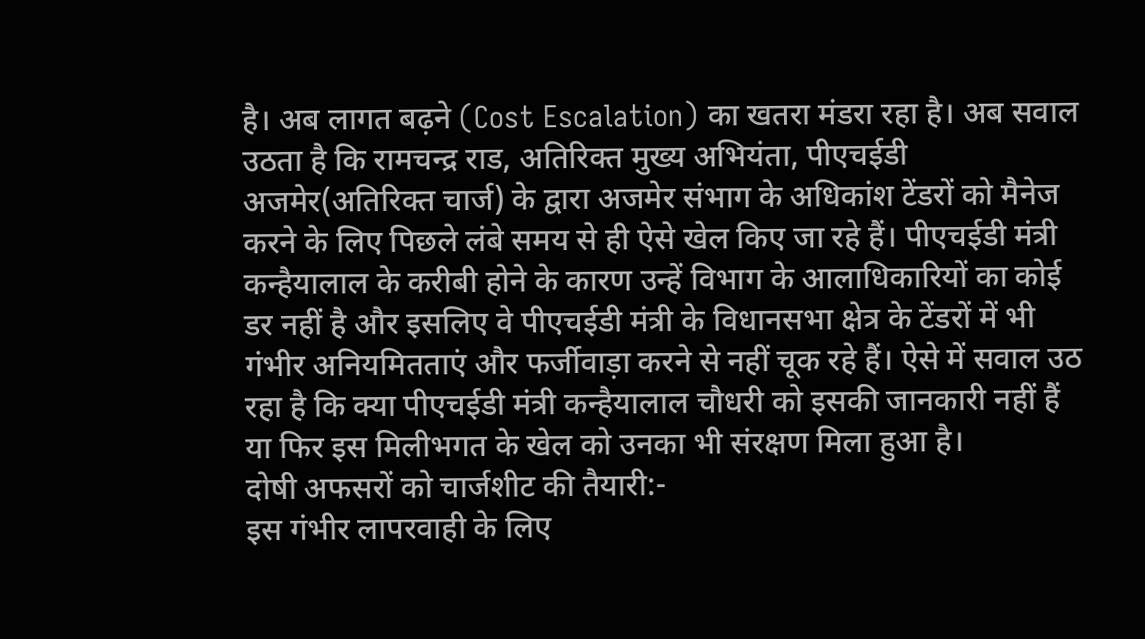है। अब लागत बढ़ने (Cost Escalation) का खतरा मंडरा रहा है। अब सवाल उठता है कि रामचन्द्र राड, अतिरिक्त मुख्य अभियंता, पीएचईडी अजमेर(अतिरिक्त चार्ज) के द्वारा अजमेर संभाग के अधिकांश टेंडरों को मैनेज करने के लिए पिछले लंबे समय से ही ऐसे खेल किए जा रहे हैं। पीएचईडी मंत्री कन्हैयालाल के करीबी होने के कारण उन्हें विभाग के आलाधिकारियों का कोई डर नहीं है और इसलिए वे पीएचईडी मंत्री के विधानसभा क्षेत्र के टेंडरों में भी गंभीर अनियमितताएं और फर्जीवाड़ा करने से नहीं चूक रहे हैं। ऐसे में सवाल उठ रहा है कि क्या पीएचईडी मंत्री कन्हैयालाल चौधरी को इसकी जानकारी नहीं हैं या फिर इस मिलीभगत के खेल को उनका भी संरक्षण मिला हुआ है।
दोषी अफसरों को चार्जशीट की तैयारी:-
इस गंभीर लापरवाही के लिए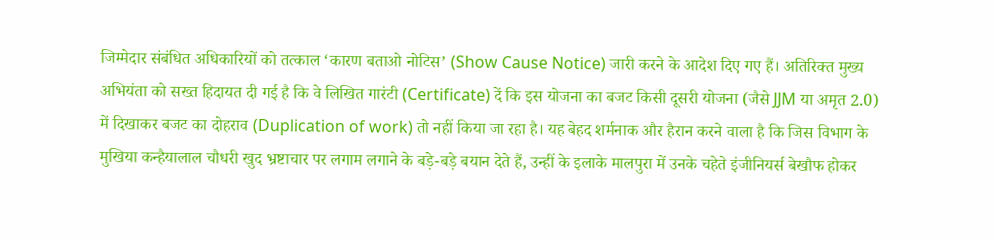जिम्मेदार संबंधित अधिकारियों को तत्काल ‘कारण बताओ नोटिस’ (Show Cause Notice) जारी करने के आदेश दिए गए हैं। अतिरिक्त मुख्य अभियंता को सख्त हिदायत दी गई है कि वे लिखित गारंटी (Certificate) दें कि इस योजना का बजट किसी दूसरी योजना (जैसे JJM या अमृत 2.0) में दिखाकर बजट का दोहराव (Duplication of work) तो नहीं किया जा रहा है। यह बेहद शर्मनाक और हैरान करने वाला है कि जिस विभाग के मुखिया कन्हैयालाल चौधरी खुद भ्रष्टाचार पर लगाम लगाने के बड़े-बड़े बयान देते हैं, उन्हीं के इलाके मालपुरा में उनके चहेते इंजीनियर्स बेखौफ होकर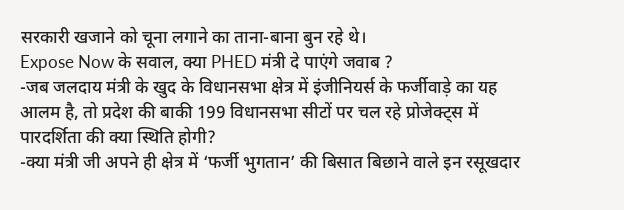सरकारी खजाने को चूना लगाने का ताना-बाना बुन रहे थे।
Expose Now के सवाल, क्या PHED मंत्री दे पाएंगे जवाब ?
-जब जलदाय मंत्री के खुद के विधानसभा क्षेत्र में इंजीनियर्स के फर्जीवाड़े का यह आलम है, तो प्रदेश की बाकी 199 विधानसभा सीटों पर चल रहे प्रोजेक्ट्स में पारदर्शिता की क्या स्थिति होगी?
-क्या मंत्री जी अपने ही क्षेत्र में ‘फर्जी भुगतान’ की बिसात बिछाने वाले इन रसूखदार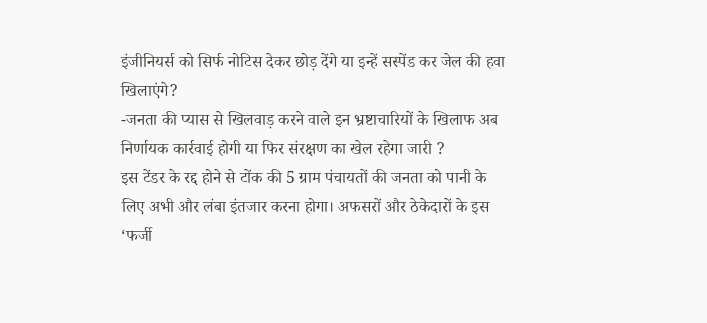इंजीनियर्स को सिर्फ नोटिस देकर छोड़ देंगे या इन्हें सस्पेंड कर जेल की हवा खिलाएंगे?
-जनता की प्यास से खिलवाड़ करने वाले इन भ्रष्टाचारियों के खिलाफ अब निर्णायक कार्रवाई होगी या फिर संरक्षण का खेल रहेगा जारी ?
इस टेंडर के रद्द होने से टोंक की 5 ग्राम पंचायतों की जनता को पानी के लिए अभी और लंबा इंतजार करना होगा। अफसरों और ठेकेदारों के इस ‘फर्जी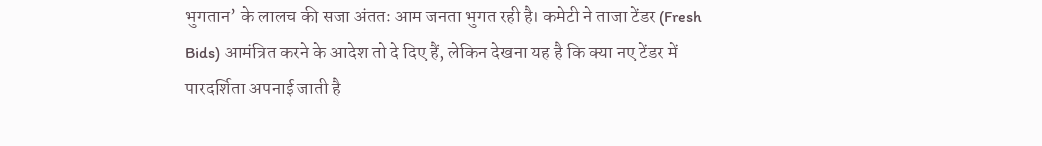भुगतान’ के लालच की सजा अंततः आम जनता भुगत रही है। कमेटी ने ताजा टेंडर (Fresh Bids) आमंत्रित करने के आदेश तो दे दिए हैं, लेकिन देखना यह है कि क्या नए टेंडर में पारदर्शिता अपनाई जाती है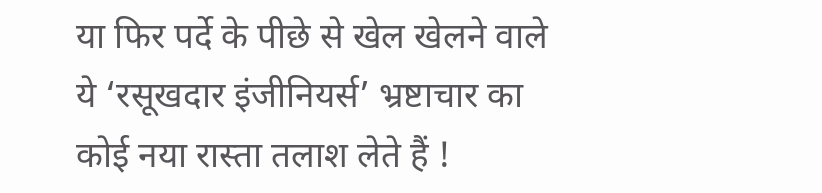या फिर पर्दे के पीछे से खेल खेलने वाले ये ‘रसूखदार इंजीनियर्स’ भ्रष्टाचार का कोई नया रास्ता तलाश लेते हैं !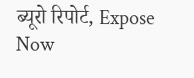ब्यूरो रिपोर्ट, Expose Now